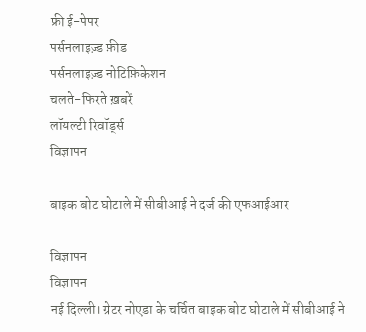फ्री ई-पेपर
पर्सनलाइज़्ड फ़ीड
पर्सनलाइज़्ड नोटिफ़िकेशन
चलते-फिरते ख़बरें
लॉयल्टी रिवॉर्ड्स
विज्ञापन

बाइक बोट घोटाले में सीबीआई ने दर्ज की एफआईआर

विज्ञापन
विज्ञापन
नई दिल्ली। ग्रेटर नोएडा के चर्चित बाइक बोट घोटाले में सीबीआई ने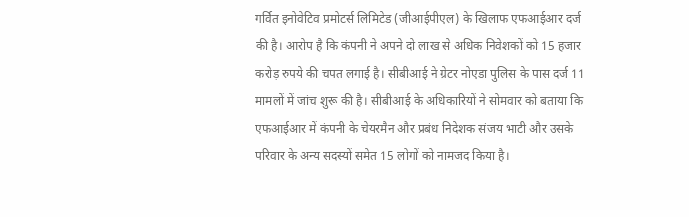गर्वित इनोवेटिव प्रमोटर्स लिमिटेड (जीआईपीएल) के खिलाफ एफआईआर दर्ज की है। आरोप है कि कंपनी ने अपने दो लाख से अधिक निवेशकों को 15 हजार करोड़ रुपये की चपत लगाई है। सीबीआई ने ग्रेटर नोएडा पुलिस के पास दर्ज 11 मामलों में जांच शुरू की है। सीबीआई के अधिकारियों ने सोमवार को बताया कि एफआईआर में कंपनी के चेयरमैन और प्रबंध निदेशक संजय भाटी और उसके परिवार के अन्य सदस्यों समेत 15 लोगों को नामजद किया है।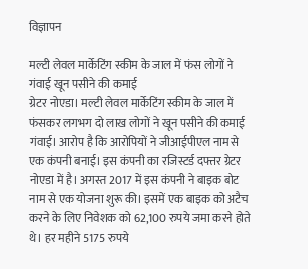विज्ञापन

मल्टी लेवल मार्केटिंग स्कीम के जाल में फंस लोगों ने गंवाई खून पसीने की कमाई
ग्रेटर नोएडा। मल्टी लेवल मार्केटिंग स्कीम के जाल में फंसकर लगभग दो लाख लोगों ने खून पसीने की कमाई गंवाई। आरोप है कि आरोपियों ने जीआईपीएल नाम से एक कंपनी बनाई। इस कंपनी का रजिस्टर्ड दफ्तर ग्रेटर नोएडा में है। अगस्त 2017 में इस कंपनी ने बाइक बोट नाम से एक योजना शुरू की। इसमें एक बाइक को अटैच करने के लिए निवेशक को 62,100 रुपये जमा करने होते थे। हर महीने 5175 रुपये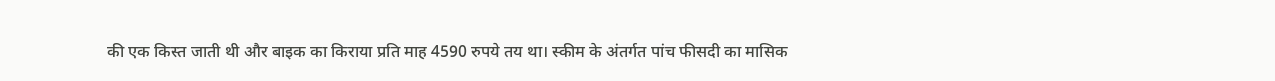की एक किस्त जाती थी और बाइक का किराया प्रति माह 4590 रुपये तय था। स्कीम के अंतर्गत पांच फीसदी का मासिक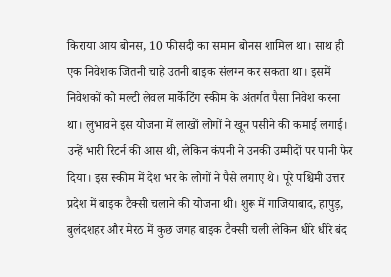किराया आय बोनस, 10 फीसदी का समान बोनस शामिल था। साथ ही एक निवेशक जितनी चाहे उतनी बाइक संलग्न कर सकता था। इसमें निवेशकों को मल्टी लेवल मार्केटिंग स्कीम के अंतर्गत पैसा निवेश करना था। लुभावने इस योजना में लाखों लोगों ने खून पसीने की कमाई लगाई। उन्हें भारी रिटर्न की आस थी, लेकिन कंपनी ने उनकी उम्मीदों पर पानी फेर दिया। इस स्कीम में देश भर के लोगों ने पैसे लगाए थे। पूरे पश्चिमी उत्तर प्रदेश में बाइक टैक्सी चलाने की योजना थी। शुरू में गाजियाबाद, हापुड़, बुलंदशहर और मेरठ में कुछ जगह बाइक टैक्सी चली लेकिन धीरे धीरे बंद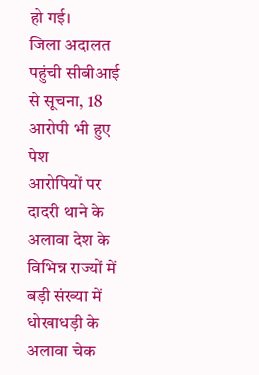हो गई।
जिला अदालत पहुंची सीबीआई से सूचना, 18 आरोपी भी हुए पेश
आरोपियों पर दादरी थाने के अलावा देश के विभिन्न राज्यों में बड़ी संख्या में धोखाधड़ी के अलावा चेक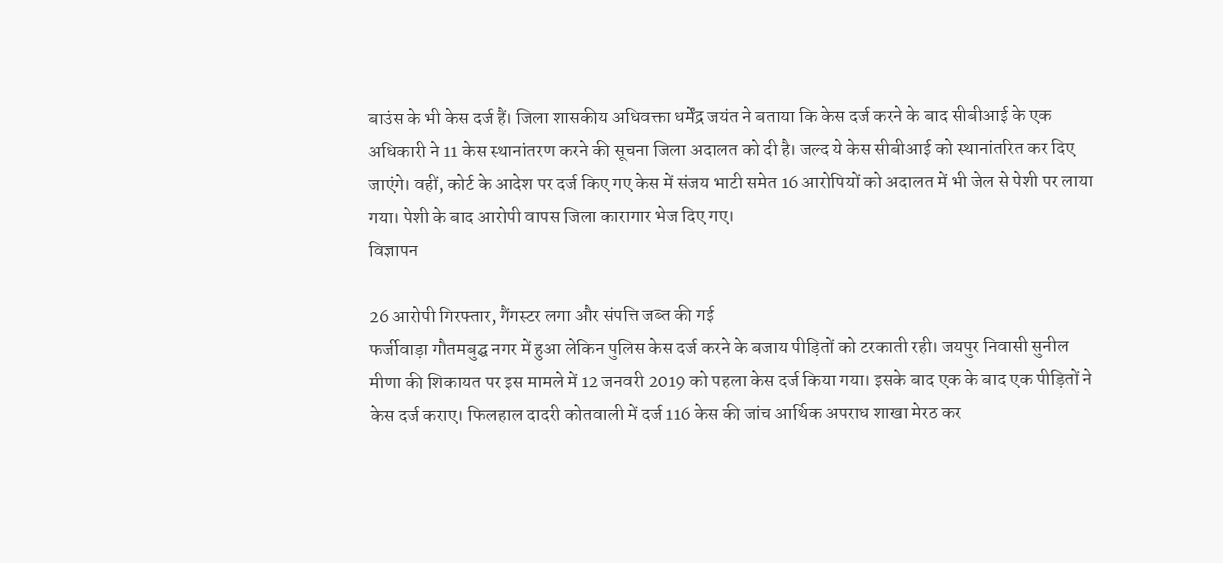बाउंस के भी केस दर्ज हैं। जिला शासकीय अधिवक्ता धर्मेंद्र जयंत ने बताया कि केस दर्ज करने के बाद सीबीआई के एक अधिकारी ने 11 केस स्थानांतरण करने की सूचना जिला अदालत को दी है। जल्द ये केस सीबीआई को स्थानांतरित कर दिए जाएंगे। वहीं, कोर्ट के आदेश पर दर्ज किए गए केस में संजय भाटी समेत 16 आरोपियों को अदालत में भी जेल से पेशी पर लाया गया। पेशी के बाद आरोपी वापस जिला कारागार भेज दिए गए।
विज्ञापन

26 आरोपी गिरफ्तार, गैंगस्टर लगा और संपत्ति जब्त की गई
फर्जीवाड़ा गौतमबुद्घ नगर में हुआ लेकिन पुलिस केस दर्ज करने के बजाय पीड़ितों को टरकाती रही। जयपुर निवासी सुनील मीणा की शिकायत पर इस मामले में 12 जनवरी 2019 को पहला केस दर्ज किया गया। इसके बाद एक के बाद एक पीड़ितों ने केस दर्ज कराए। फिलहाल दादरी कोतवाली में दर्ज 116 केस की जांच आर्थिक अपराध शाखा मेरठ कर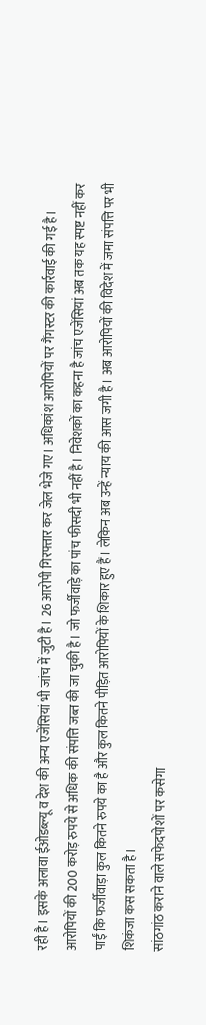रही है। इसके अलावा ईओडब्ल्यू व देश की अन्य एजेंसियां भी जांच में जुटी है। 26 आरोपी गिरफ्तार कर जेल भेजे गए। अधिकांश आरोपियों पर गैंगस्टर की कार्रवाई की गई है। आरोपियों की 200 करोड़ रुपये से अधिक की संपत्ति जब्त की जा चुकी है। जो फर्जीवाड़े का पांच फीसदी भी नहीं है। निवेशकों का कहना है जांच एजेंसियां अब तक यह स्पष्ट नहीं कर पाईं कि फर्जीवाड़ा कुल कितने रुपये का है और कुल कितने पीड़ित आरोपियों के शिकार हुए हैं। लेकिन अब उन्हें न्याय की आस जगी है। अब आरोपियों की विदेश में जमा संपत्ति पर भी शिकंजा कस सकता है।
सांठगांठ कराने वाले सफेदपोशों पर कसेगा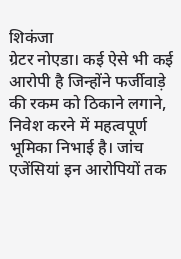शिकंजा
ग्रेटर नोएडा। कई ऐसे भी कई आरोपी है जिन्होंने फर्जीवाड़े की रकम को ठिकाने लगाने, निवेश करने में महत्वपूर्ण भूमिका निभाई है। जांच एजेंसियां इन आरोपियों तक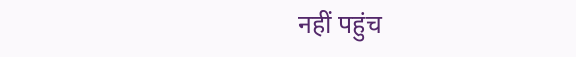नहीं पहुंच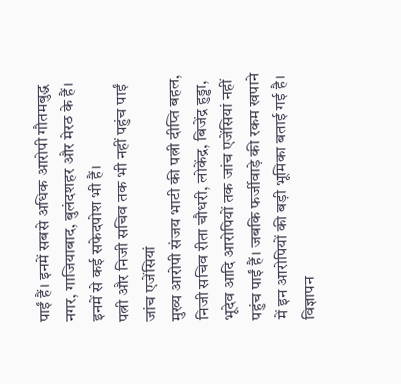पाईं हैं। इनमें सबसे अधिक आरोपी गौतमबुद्ध नगर, गाजियाबाद, बुलंदशहर और मेरठ के हैं। इनमें से कई सफेदपोश भी हैं।
पत्नी और निजी सचिव तक भी नहीं पहुंच पाईं जांच एजेंसियां
मुख्य आरोपी संजय भाटी की पत्नी दीप्ति बहल, निजी सचिव रीता चौधरी, लोकेंद्र, बिजेंद्र हुड्डा, भूदेव आदि आरोपियों तक जांच एजेंसियां नहीं पहुंच पाईं हैं। जबकि फर्जीवाड़े की रकम खपाने में इन आरोपियों की बड़ी भूमिका बताई गई है।
विज्ञापन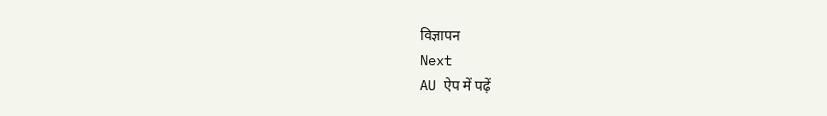विज्ञापन
Next
AU ऐप में पढ़ें